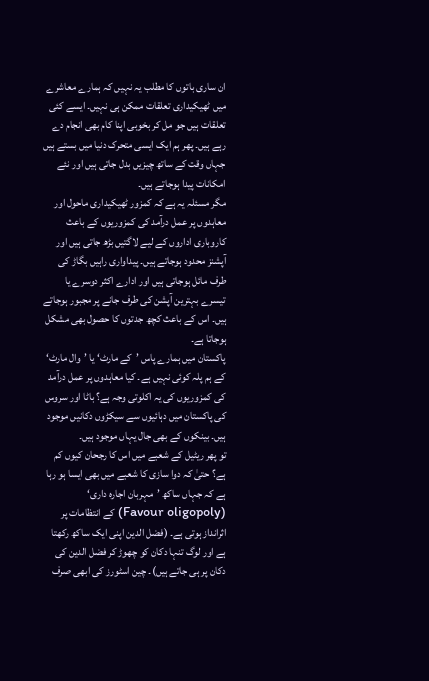ان ساری باتوں کا مطلب یہ نہیں کہ ہمارے معاشرے میں ٹھیکیداری تعلقات ممکن ہی نہیں۔ ایسے کئی تعلقات ہیں جو مل کر بخوبی اپنا کام بھی انجام دے رہے ہیں۔ پھر ہم ایک ایسی متحرک دنیا میں بستے ہیں جہاں وقت کے ساتھ چیزیں بدل جاتی ہیں اور نئے امکانات پیدا ہوجاتے ہیں۔
مگر مسئلہ یہ ہے کہ کمزور ٹھیکیداری ماحول اور معاہدوں پر عمل درآمد کی کمزوریوں کے باعث کاروباری اداروں کے لیے لاگتیں بڑھ جاتی ہیں اور آپشنز محدود ہوجاتے ہیں۔ پیداواری راہیں بگاڑ کی طرف مائل ہوجاتی ہیں اور ادارے اکثر دوسرے یا تیسرے بہترین آپشن کی طرف جانے پر مجبور ہوجاتے ہیں۔ اس کے باعث کچھ جدتوں کا حصول بھی مشکل ہوجاتا ہے۔
پاکستان میں ہمارے پاس ’کے مارٹ‘ یا ’وال مارٹ‘ کے ہم پلہ کوئی نہیں ہے۔ کیا معاہدوں پر عمل درآمد کی کمزوریوں کی یہ اکلوتی وجہ ہے؟ باٹا اور سروس کی پاکستان میں دہائیوں سے سیکڑوں دکانیں موجود ہیں۔ بینکوں کے بھی جال یہاں موجود ہیں۔
تو پھر ریٹیل کے شعبے میں اس کا رجحان کیوں کم ہے؟ حتیٰ کہ دوا سازی کا شعبے میں بھی ایسا ہو رہا ہے کہ جہاں ساکھ ’مہربان اجارہ داری‘ (Favour oligopoly) کے انتظامات پر اثرانداز ہوتی ہے۔ (فضل الدین اپنی ایک ساکھ رکھتا ہے اور لوگ تنہا دکان کو چھوڑ کر فضل الدین کی دکان پر ہی جاتے ہیں)۔ چین اسٹورز کی ابھی صرف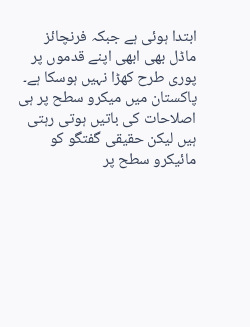ابتدا ہوئی ہے جبکہ فرنچائز ماڈل بھی ابھی اپنے قدموں پر پوری طرح کھڑا نہیں ہوسکا ہے۔
پاکستان میں میکرو سطح پر ہی اصلاحات کی باتیں ہوتی رہتی ہیں لیکن حقیقی گفتگو کو مائیکرو سطح پر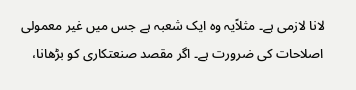لانا لازمی ہے۔ مثلاًیہ وہ ایک شعبہ ہے جس میں غیر معمولی اصلاحات کی ضرورت ہے۔ اگر مقصد صنعتکاری کو بڑھانا،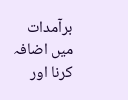برآمدات میں اضافہ کرنا اور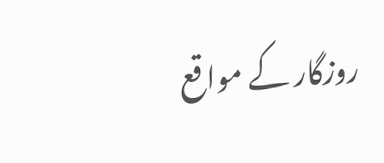روزگار کے مواقع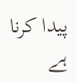پیدا کرنا ہے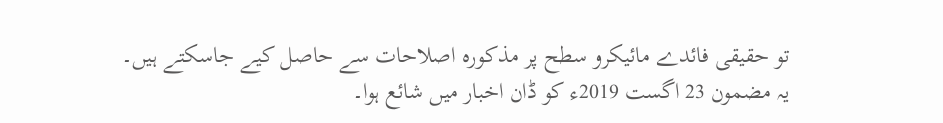تو حقیقی فائدے مائیکرو سطح پر مذکورہ اصلاحات سے حاصل کیے جاسکتے ہیں۔
یہ مضمون 23 اگست 2019ء کو ڈان اخبار میں شائع ہوا۔